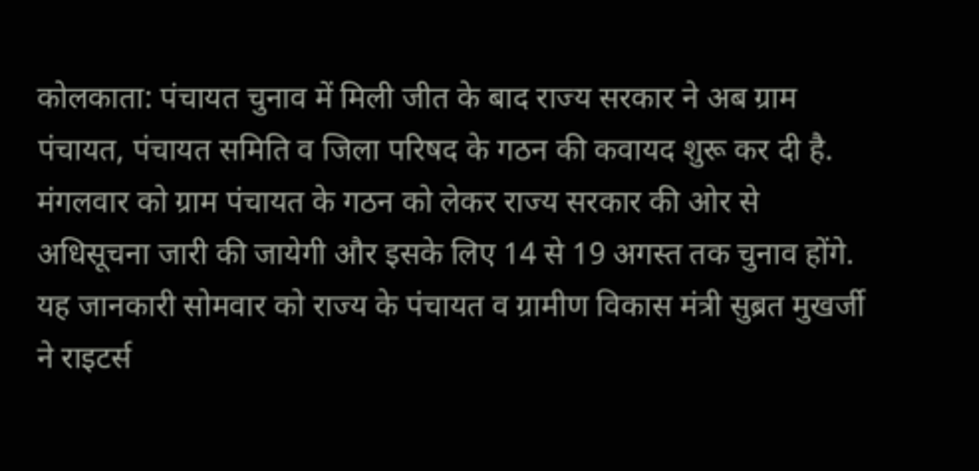कोलकाता: पंचायत चुनाव में मिली जीत के बाद राज्य सरकार ने अब ग्राम पंचायत, पंचायत समिति व जिला परिषद के गठन की कवायद शुरू कर दी है. मंगलवार को ग्राम पंचायत के गठन को लेकर राज्य सरकार की ओर से अधिसूचना जारी की जायेगी और इसके लिए 14 से 19 अगस्त तक चुनाव होंगे. यह जानकारी सोमवार को राज्य के पंचायत व ग्रामीण विकास मंत्री सुब्रत मुखर्जी ने राइटर्स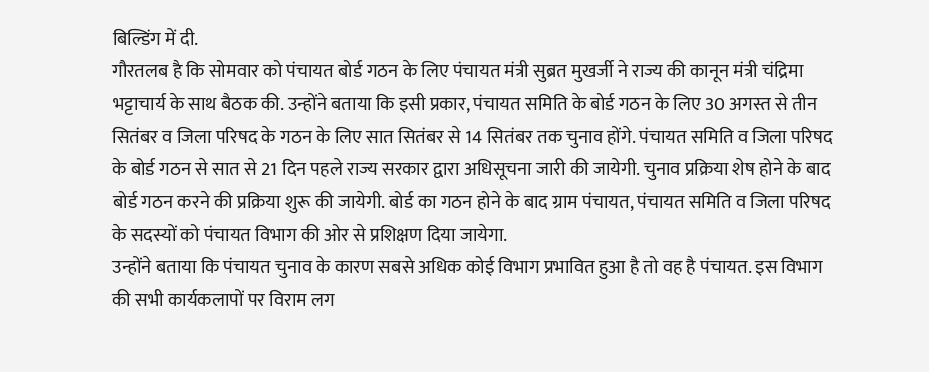बिल्डिंग में दी.
गौरतलब है कि सोमवार को पंचायत बोर्ड गठन के लिए पंचायत मंत्री सुब्रत मुखर्जी ने राज्य की कानून मंत्री चंद्रिमा भट्टाचार्य के साथ बैठक की. उन्होंने बताया कि इसी प्रकार, पंचायत समिति के बोर्ड गठन के लिए 30 अगस्त से तीन सितंबर व जिला परिषद के गठन के लिए सात सितंबर से 14 सितंबर तक चुनाव होंगे. पंचायत समिति व जिला परिषद के बोर्ड गठन से सात से 21 दिन पहले राज्य सरकार द्वारा अधिसूचना जारी की जायेगी. चुनाव प्रक्रिया शेष होने के बाद बोर्ड गठन करने की प्रक्रिया शुरू की जायेगी. बोर्ड का गठन होने के बाद ग्राम पंचायत, पंचायत समिति व जिला परिषद के सदस्यों को पंचायत विभाग की ओर से प्रशिक्षण दिया जायेगा.
उन्होंने बताया कि पंचायत चुनाव के कारण सबसे अधिक कोई विभाग प्रभावित हुआ है तो वह है पंचायत. इस विभाग की सभी कार्यकलापों पर विराम लग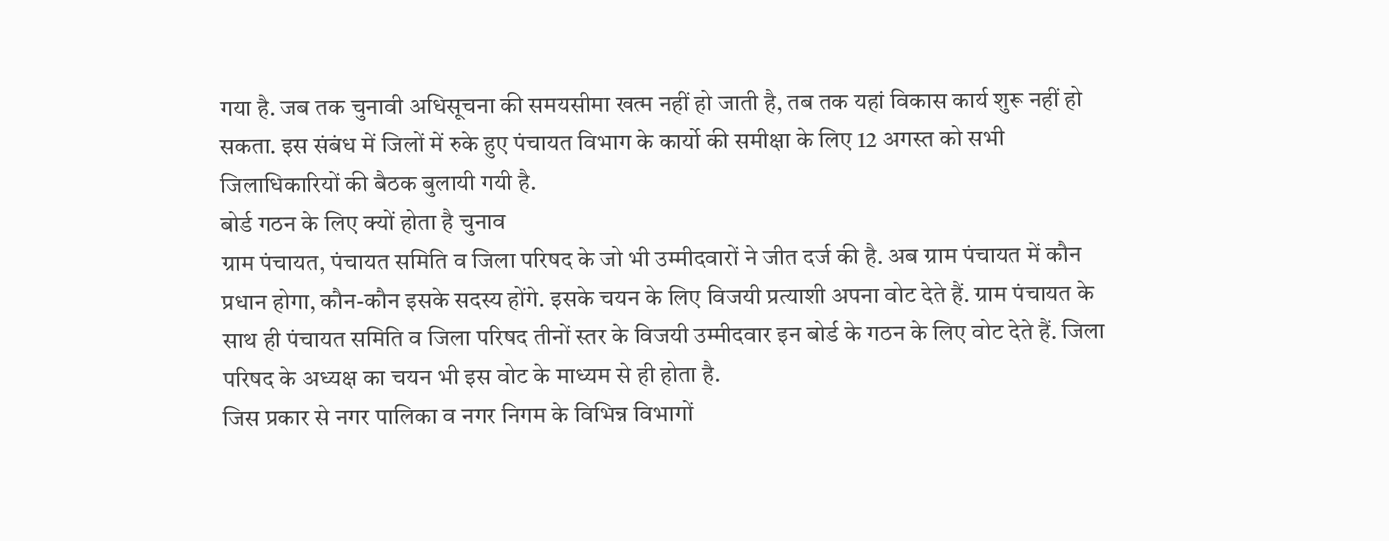गया है. जब तक चुनावी अधिसूचना की समयसीमा खत्म नहीं हो जाती है, तब तक यहां विकास कार्य शुरू नहीं हो सकता. इस संबंध में जिलों में रुके हुए पंचायत विभाग के कार्यो की समीक्षा के लिए 12 अगस्त को सभी जिलाधिकारियों की बैठक बुलायी गयी है.
बोर्ड गठन के लिए क्यों होता है चुनाव
ग्राम पंचायत, पंचायत समिति व जिला परिषद के जो भी उम्मीदवारों ने जीत दर्ज की है. अब ग्राम पंचायत में कौन प्रधान होगा, कौन-कौन इसके सदस्य होंगे. इसके चयन के लिए विजयी प्रत्याशी अपना वोट देते हैं. ग्राम पंचायत के साथ ही पंचायत समिति व जिला परिषद तीनों स्तर के विजयी उम्मीदवार इन बोर्ड के गठन के लिए वोट देते हैं. जिला परिषद के अध्यक्ष का चयन भी इस वोट के माध्यम से ही होता है.
जिस प्रकार से नगर पालिका व नगर निगम के विभिन्न विभागों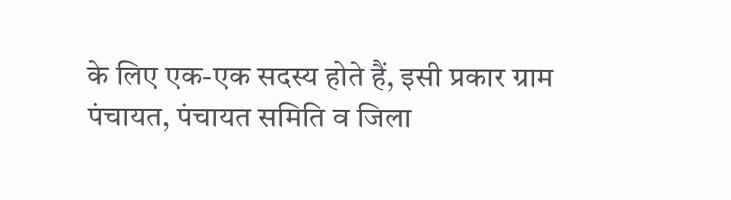के लिए एक-एक सदस्य होते हैं, इसी प्रकार ग्राम पंचायत, पंचायत समिति व जिला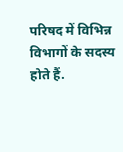परिषद में विभिन्न विभागों के सदस्य होते हैं.